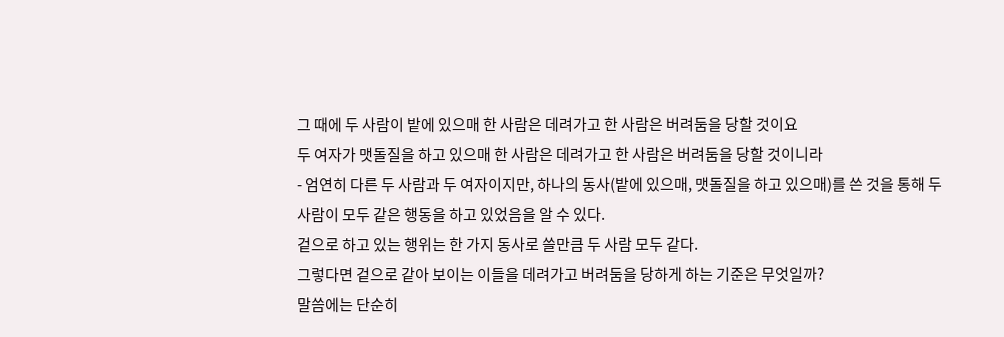그 때에 두 사람이 밭에 있으매 한 사람은 데려가고 한 사람은 버려둠을 당할 것이요
두 여자가 맷돌질을 하고 있으매 한 사람은 데려가고 한 사람은 버려둠을 당할 것이니라
- 엄연히 다른 두 사람과 두 여자이지만, 하나의 동사(밭에 있으매, 맷돌질을 하고 있으매)를 쓴 것을 통해 두 사람이 모두 같은 행동을 하고 있었음을 알 수 있다.
겉으로 하고 있는 행위는 한 가지 동사로 쓸만큼 두 사람 모두 같다.
그렇다면 겉으로 같아 보이는 이들을 데려가고 버려둠을 당하게 하는 기준은 무엇일까?
말씀에는 단순히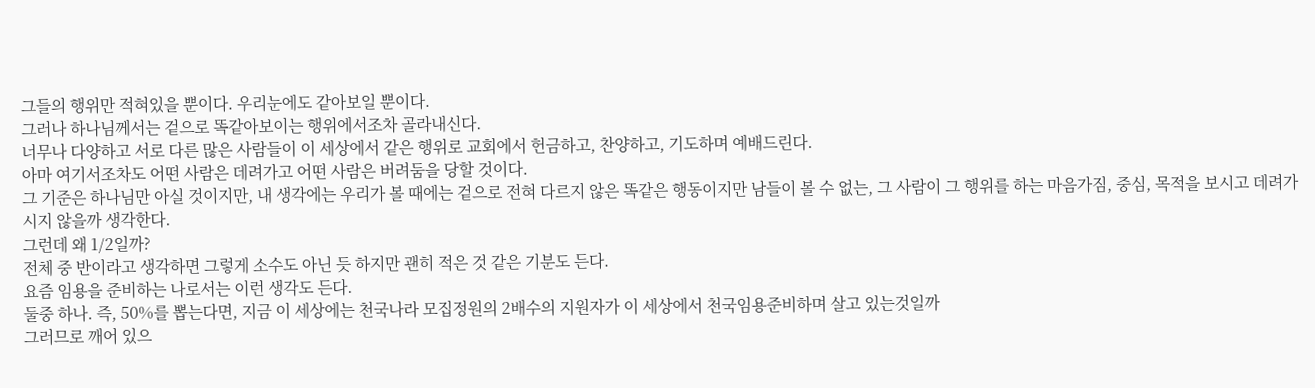그들의 행위만 적혀있을 뿐이다. 우리눈에도 같아보일 뿐이다.
그러나 하나님께서는 겉으로 똑같아보이는 행위에서조차 골라내신다.
너무나 다양하고 서로 다른 많은 사람들이 이 세상에서 같은 행위로 교회에서 헌금하고, 찬양하고, 기도하며 예배드린다.
아마 여기서조차도 어떤 사람은 데려가고 어떤 사람은 버려둠을 당할 것이다.
그 기준은 하나님만 아실 것이지만, 내 생각에는 우리가 볼 때에는 겉으로 전혀 다르지 않은 똑같은 행동이지만 남들이 볼 수 없는, 그 사람이 그 행위를 하는 마음가짐, 중심, 목적을 보시고 데려가시지 않을까 생각한다.
그런데 왜 1/2일까?
전체 중 반이라고 생각하면 그렇게 소수도 아닌 듯 하지만 괜히 적은 것 같은 기분도 든다.
요즘 임용을 준비하는 나로서는 이런 생각도 든다.
둘중 하나. 즉, 50%를 뽑는다면, 지금 이 세상에는 천국나라 모집정원의 2배수의 지원자가 이 세상에서 천국임용준비하며 살고 있는것일까
그러므로 깨어 있으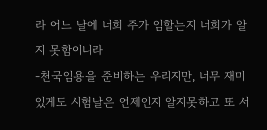라 어느 날에 너희 주가 임할는지 너희가 알지 못함이니라
-천국임용을 준비하는 우리지만, 너무 재미있게도 시험날은 언제인지 알지못하고 또 서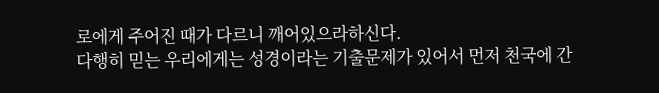로에게 주어진 때가 다르니 깨어있으라하신다.
다행히 믿는 우리에게는 성경이라는 기출문제가 있어서 먼저 천국에 간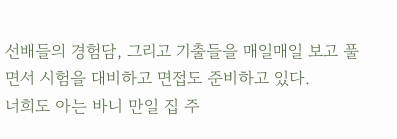선배들의 경험담, 그리고 기출들을 매일매일 보고 풀면서 시험을 대비하고 면접도 준비하고 있다.
너희도 아는 바니 만일 집 주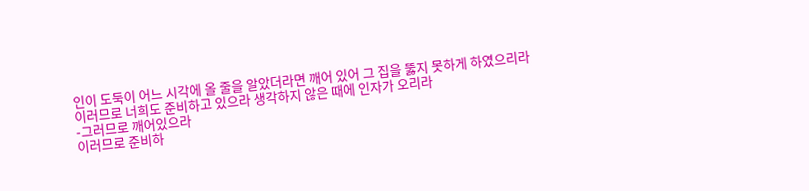인이 도둑이 어느 시각에 올 줄을 알았더라면 깨어 있어 그 집을 뚫지 못하게 하였으리라
이러므로 너희도 준비하고 있으라 생각하지 않은 때에 인자가 오리라
-그러므로 깨어있으라
이러므로 준비하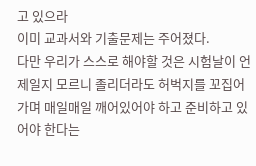고 있으라
이미 교과서와 기출문제는 주어졌다.
다만 우리가 스스로 해야할 것은 시험날이 언제일지 모르니 졸리더라도 허벅지를 꼬집어가며 매일매일 깨어있어야 하고 준비하고 있어야 한다는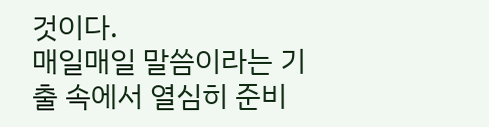것이다.
매일매일 말씀이라는 기출 속에서 열심히 준비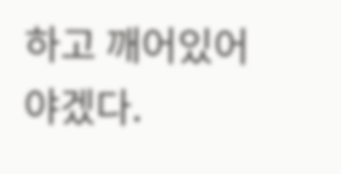하고 깨어있어야겠다.